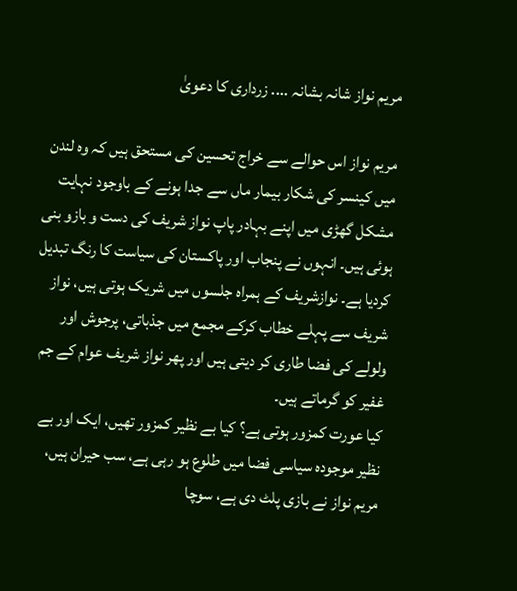مریم نواز شانہ بشانہ .... زرداری کا دعویٰ

مریم نواز اس حوالے سے خراج تحسین کی مستحق ہیں کہ وہ لندن میں کینسر کی شکار بیمار ماں سے جدا ہونے کے باوجود نہایت مشکل گھڑی میں اپنے بہادر پاپ نواز شریف کی دست و بازو بنی ہوئی ہیں۔ انہوں نے پنجاب اور پاکستان کی سیاست کا رنگ تبدیل کردیا ہے۔ نوازشریف کے ہمراہ جلسوں میں شریک ہوتی ہیں، نواز شریف سے پہلے خطاب کرکے مجمع میں جذباتی، پرجوش اور ولولے کی فضا طاری کر دیتی ہیں اور پھر نواز شریف عوام کے جم غفیر کو گرماتے ہیں۔
کیا عورت کمزور ہوتی ہے؟ کیا بے نظیر کمزور تھیں، ایک اور بے نظیر موجودہ سیاسی فضا میں طلوع ہو رہی ہے، سب حیران ہیں، مریم نواز نے بازی پلٹ دی ہے، سوچا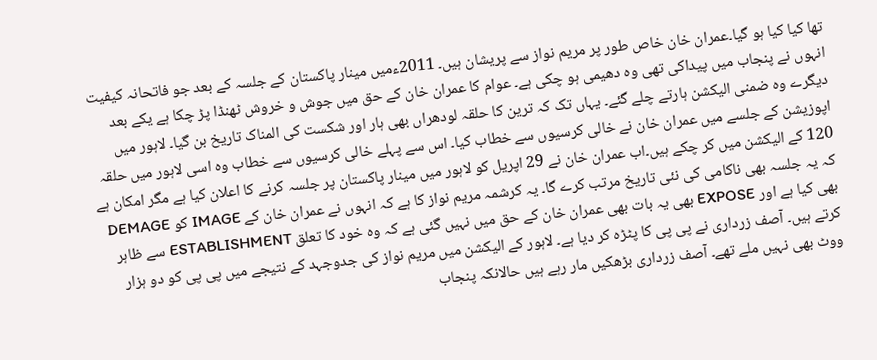تھا کیا کیا ہو گیا۔عمران خان خاص طور پر مریم نواز سے پریشان ہیں۔ 2011ءمیں مینار پاکستان کے جلسہ کے بعد جو فاتحانہ کیفیت انہوں نے پنجاب میں پیداکی تھی وہ دھیمی ہو چکی ہے۔ عوام کا عمران خان کے حق میں جوش و خروش ٹھنڈا پڑ چکا ہے یکے بعد دیگرے وہ ضمنی الیکشن ہارتے چلے گئے۔ یہاں تک کہ ترین کا حلقہ لودھراں بھی ہار اور شکست کی المناک تاریخ بن گیا۔ لاہور میں اپوزیشن کے جلسے میں عمران خان نے خالی کرسیوں سے خطاب کیا۔ اس سے پہلے خالی کرسیوں سے خطاب وہ اسی لاہور میں حلقہ 120 کے الیکشن میں کر چکے ہیں۔اب عمران خان نے 29 اپریل کو لاہور میں مینار پاکستان پر جلسہ کرنے کا اعلان کیا ہے مگر امکان ہے کہ یہ جلسہ بھی ناکامی کی نئی تاریخ مرتب کرے گا۔ یہ کرشمہ مریم نواز کا ہے کہ انہوں نے عمران خان کے IMAGE کو DEMAGE بھی کیا ہے اور EXPOSE بھی یہ بات بھی عمران خان کے حق میں نہیں گئی ہے کہ وہ خود کا تعلق ESTABLISHMENT سے ظاہر کرتے ہیں۔ آصف زرداری نے پی پی کا پٹڑہ کر دیا ہے۔ لاہور کے الیکشن میں مریم نواز کی جدوجہد کے نتیجے میں پی پی کو دو ہزار ووٹ بھی نہیں ملے تھے۔ آصف زرداری بڑھکیں مار رہے ہیں حالانکہ پنجاب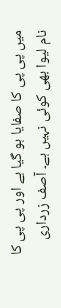میں پی پی کا صفایا ہو گیا ہے اور پی پی کا نام لیوا بھی کوئی نہیں ہے۔ آصف زرداری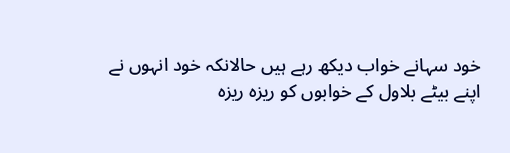خود سہانے خواب دیکھ رہے ہیں حالانکہ خود انہوں نے اپنے بیٹے بلاول کے خوابوں کو ریزہ ریزہ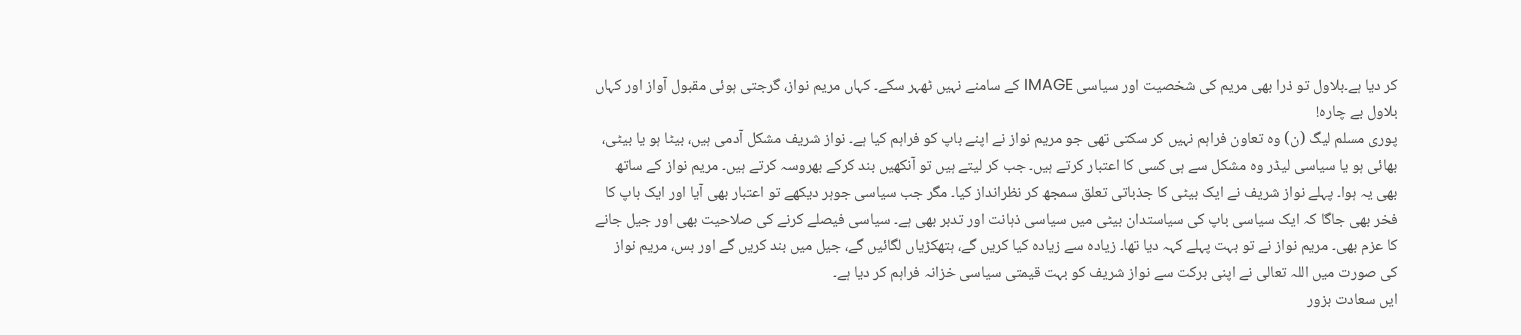کر دیا ہے۔بلاول تو ذرا بھی مریم کی شخصیت اور سیاسی IMAGE کے سامنے نہیں ٹھہر سکے۔ کہاں مریم نواز، گرجتی ہوئی مقبول آواز اور کہاں بلاول بے چارہ!
پوری مسلم لیگ (ن) وہ تعاون فراہم نہیں کر سکتی تھی جو مریم نواز نے اپنے باپ کو فراہم کیا ہے۔ نواز شریف مشکل آدمی ہیں، بیٹا ہو یا بیٹی، بھائی ہو یا سیاسی لیڈر وہ مشکل سے ہی کسی کا اعتبار کرتے ہیں۔ جب کر لیتے ہیں تو آنکھیں بند کرکے بھروسہ کرتے ہیں۔ مریم نواز کے ساتھ بھی یہ ہوا۔ پہلے نواز شریف نے ایک بیٹی کا جذباتی تعلق سمجھ کر نظرانداز کیا۔ مگر جب سیاسی جوہر دیکھے تو اعتبار بھی آیا اور ایک باپ کا فخر بھی جاگا کہ ایک سیاسی باپ کی سیاستدان بیٹی میں سیاسی ذہانت اور تدبر بھی ہے۔ سیاسی فیصلے کرنے کی صلاحیت بھی اور جیل جانے کا عزم بھی۔ مریم نواز نے تو بہت پہلے کہہ دیا تھا۔ زیادہ سے زیادہ کیا کریں گے، ہتھکڑیاں لگائیں گے، جیل میں بند کریں گے اور بس، مریم نواز کی صورت میں اللہ تعالی نے اپنی برکت سے نواز شریف کو بہت قیمتی سیاسی خزانہ فراہم کر دیا ہے۔
ایں سعادت بزور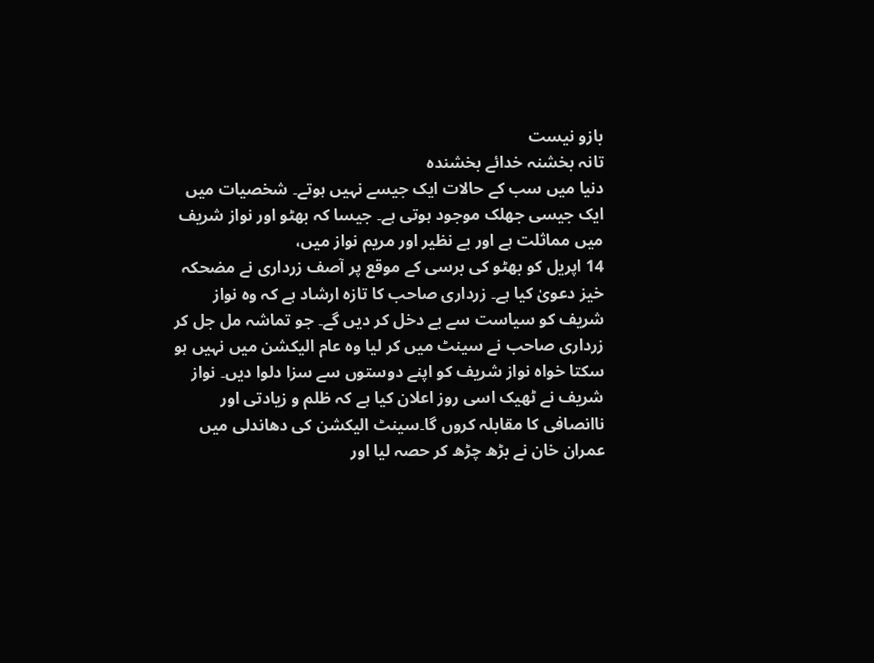بازو نیست
تانہ بخشنہ خدائے بخشندہ
دنیا میں سب کے حالات ایک جیسے نہیں ہوتے۔ شخصیات میں ایک جیسی جھلک موجود ہوتی ہے۔ جیسا کہ بھٹو اور نواز شریف میں مماثلت ہے اور بے نظیر اور مریم نواز میں،
14 اپریل کو بھٹو کی برسی کے موقع پر آصف زرداری نے مضحکہ خیز دعویٰ کیا ہے۔ زرداری صاحب کا تازہ ارشاد ہے کہ وہ نواز شریف کو سیاست سے بے دخل کر دیں گے۔ جو تماشہ مل جل کر زرداری صاحب نے سینٹ میں کر لیا وہ عام الیکشن میں نہیں ہو سکتا خواہ نواز شریف کو اپنے دوستوں سے سزا دلوا دیں۔ نواز شریف نے ٹھیک اسی روز اعلان کیا ہے کہ ظلم و زیادتی اور ناانصافی کا مقابلہ کروں گا۔سینٹ الیکشن کی دھاندلی میں عمران خان نے بڑھ چڑھ کر حصہ لیا اور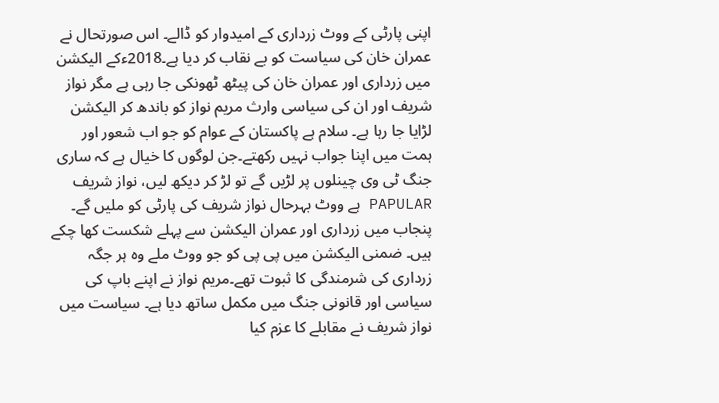اپنی پارٹی کے ووٹ زرداری کے امیدوار کو ڈالے۔ اس صورتحال نے عمران خان کی سیاست کو بے نقاب کر دیا ہے۔2018ءکے الیکشن میں زرداری اور عمران خان کی پیٹھ ٹھونکی جا رہی ہے مگر نواز شریف اور ان کی سیاسی وارث مریم نواز کو باندھ کر الیکشن لڑایا جا رہا ہے۔ سلام ہے پاکستان کے عوام کو جو اب شعور اور ہمت میں اپنا جواب نہیں رکھتے۔جن لوگوں کا خیال ہے کہ ساری جنگ ٹی وی چینلوں پر لڑیں گے تو لڑ کر دیکھ لیں، نواز شریف PAPULAR ہے ووٹ بہرحال نواز شریف کی پارٹی کو ملیں گے۔ پنجاب میں زرداری اور عمران الیکشن سے پہلے شکست کھا چکے ہیں۔ ضمنی الیکشن میں پی پی کو جو ووٹ ملے وہ ہر جگہ زرداری کی شرمندگی کا ثبوت تھے۔مریم نواز نے اپنے باپ کی سیاسی اور قانونی جنگ میں مکمل ساتھ دیا ہے۔ سیاست میں نواز شریف نے مقابلے کا عزم کیا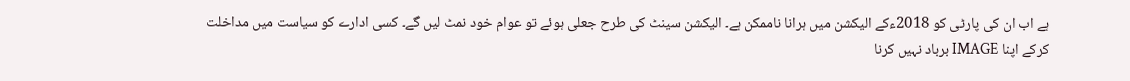ہے اب ان کی پارٹی کو 2018ءکے الیکشن میں ہرانا ناممکن ہے۔ الیکشن سینٹ کی طرح جعلی ہوئے تو عوام خود نمٹ لیں گے۔ کسی ادارے کو سیاست میں مداخلت کرکے اپنا IMAGE برباد نہیں کرنا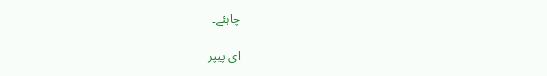چاہئے۔

ای پیپر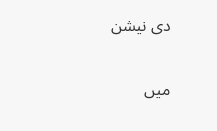دی نیشن

میں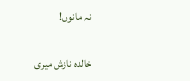نہ مانوں!

خالدہ نازش میری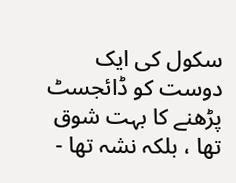سکول کی ایک دوست کو ڈائجسٹ پڑھنے کا بہت شوق تھا ، بلکہ نشہ تھا -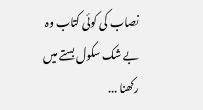نصاب کی کوئی کتاب وہ بے شک سکول بستے میں رکھنا ...